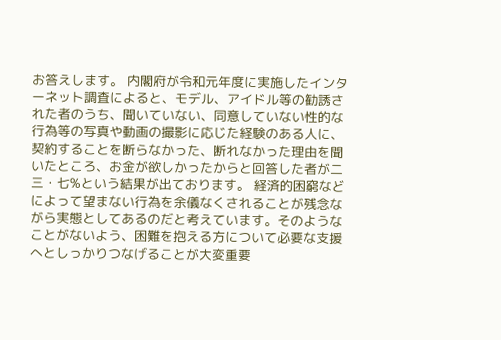お答えします。 内閣府が令和元年度に実施したインターネット調査によると、モデル、アイドル等の勧誘された者のうち、聞いていない、同意していない性的な行為等の写真や動画の撮影に応じた経験のある人に、契約することを断らなかった、断れなかった理由を聞いたところ、お金が欲しかったからと回答した者が二三・七%という結果が出ております。 経済的困窮などによって望まない行為を余儀なくされることが残念ながら実態としてあるのだと考えています。そのようなことがないよう、困難を抱える方について必要な支援へとしっかりつなげることが大変重要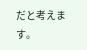だと考えます。